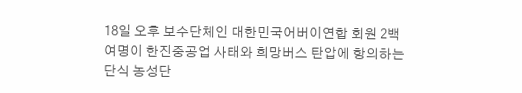18일 오후 보수단체인 대한민국어버이연합 회원 2백여명이 한진중공업 사태와 희망버스 탄압에 항의하는 단식 농성단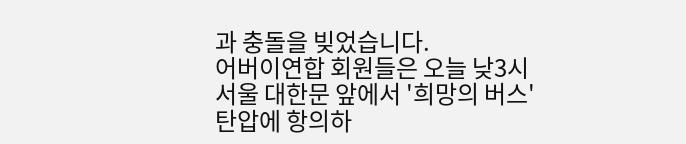과 충돌을 빚었습니다.
어버이연합 회원들은 오늘 낮3시 서울 대한문 앞에서 '희망의 버스' 탄압에 항의하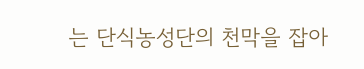는 단식농성단의 천막을 잡아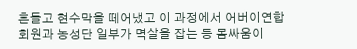흔들고 현수막을 떼어냈고 이 과정에서 어버이연합 회원과 농성단 일부가 멱살을 잡는 등 몸싸움이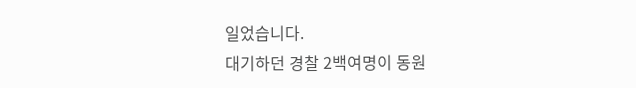일었습니다.
대기하던 경찰 2백여명이 동원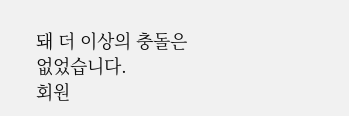돼 더 이상의 충돌은 없었습니다.
회원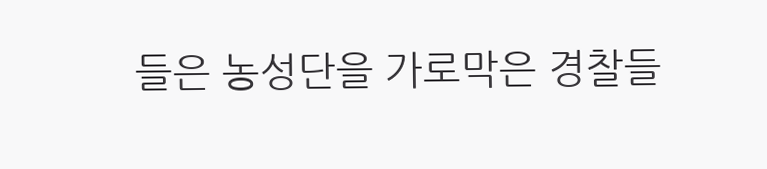들은 농성단을 가로막은 경찰들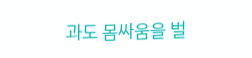과도 몸싸움을 벌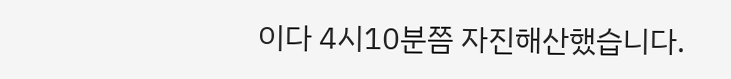이다 4시10분쯤 자진해산했습니다.